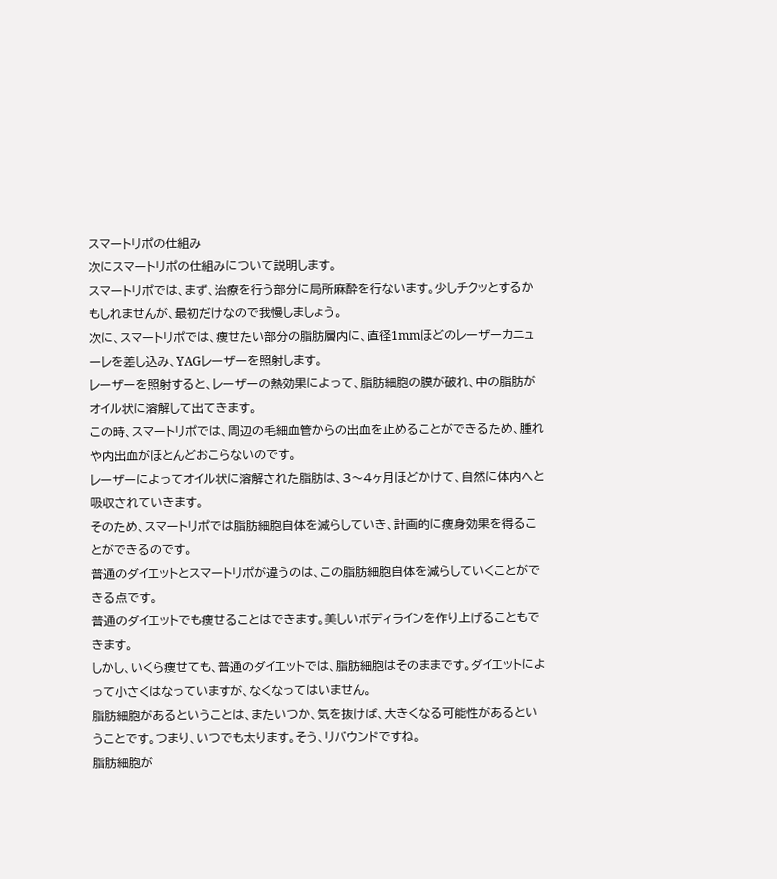スマートリポの仕組み
次にスマートリポの仕組みについて説明します。
スマートリポでは、まず、治療を行う部分に局所麻酔を行ないます。少しチクッとするかもしれませんが、最初だけなので我慢しましょう。
次に、スマートリポでは、痩せたい部分の脂肪層内に、直径1mmほどのレーザーカニューレを差し込み、YAGレーザーを照射します。
レーザーを照射すると、レーザーの熱効果によって、脂肪細胞の膜が破れ、中の脂肪がオイル状に溶解して出てきます。
この時、スマートリポでは、周辺の毛細血管からの出血を止めることができるため、腫れや内出血がほとんどおこらないのです。
レーザーによってオイル状に溶解された脂肪は、3〜4ヶ月ほどかけて、自然に体内へと吸収されていきます。
そのため、スマートリポでは脂肪細胞自体を減らしていき、計画的に痩身効果を得ることができるのです。
普通のダイエットとスマートリポが違うのは、この脂肪細胞自体を減らしていくことができる点です。
普通のダイエットでも痩せることはできます。美しいボディラインを作り上げることもできます。
しかし、いくら痩せても、普通のダイエットでは、脂肪細胞はそのままです。ダイエットによって小さくはなっていますが、なくなってはいません。
脂肪細胞があるということは、またいつか、気を抜けば、大きくなる可能性があるということです。つまり、いつでも太ります。そう、リバウンドですね。
脂肪細胞が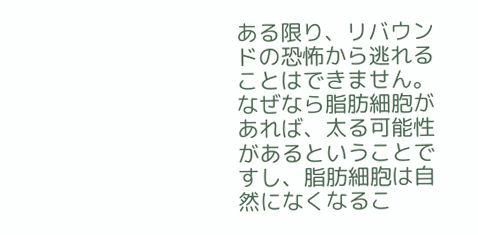ある限り、リバウンドの恐怖から逃れることはできません。なぜなら脂肪細胞があれば、太る可能性があるということですし、脂肪細胞は自然になくなるこ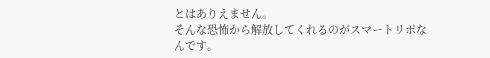とはありえません。
そんな恐怖から解放してくれるのがスマートリポなんです。